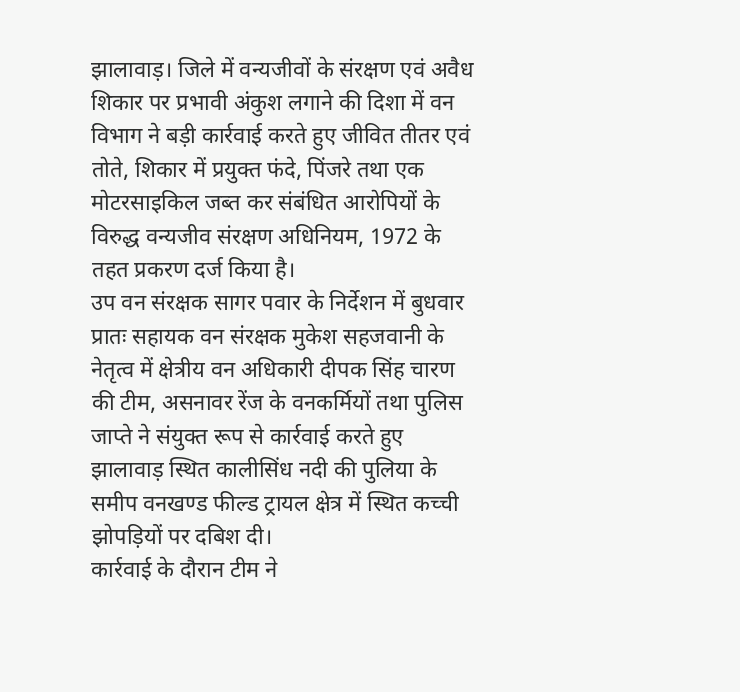झालावाड़। जिले में वन्यजीवों के संरक्षण एवं अवैध शिकार पर प्रभावी अंकुश लगाने की दिशा में वन विभाग ने बड़ी कार्रवाई करते हुए जीवित तीतर एवं तोते, शिकार में प्रयुक्त फंदे, पिंजरे तथा एक मोटरसाइकिल जब्त कर संबंधित आरोपियों के विरुद्ध वन्यजीव संरक्षण अधिनियम, 1972 के तहत प्रकरण दर्ज किया है।
उप वन संरक्षक सागर पवार के निर्देशन में बुधवार प्रातः सहायक वन संरक्षक मुकेश सहजवानी के नेतृत्व में क्षेत्रीय वन अधिकारी दीपक सिंह चारण की टीम, असनावर रेंज के वनकर्मियों तथा पुलिस जाप्ते ने संयुक्त रूप से कार्रवाई करते हुए झालावाड़ स्थित कालीसिंध नदी की पुलिया के समीप वनखण्ड फील्ड ट्रायल क्षेत्र में स्थित कच्ची झोपड़ियों पर दबिश दी।
कार्रवाई के दौरान टीम ने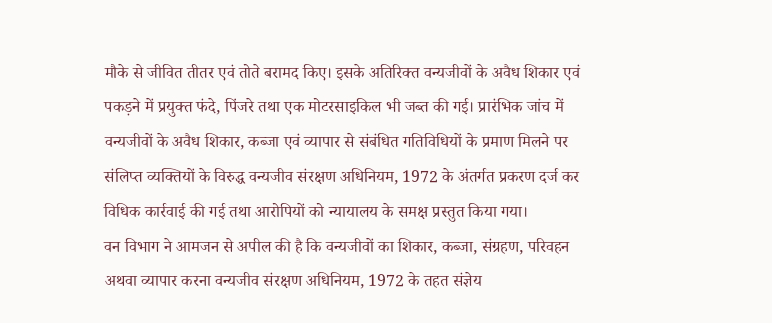मौके से जीवित तीतर एवं तोते बरामद किए। इसके अतिरिक्त वन्यजीवों के अवैध शिकार एवं पकड़ने में प्रयुक्त फंदे, पिंजरे तथा एक मोटरसाइकिल भी जब्त की गई। प्रारंभिक जांच में वन्यजीवों के अवैध शिकार, कब्जा एवं व्यापार से संबंधित गतिविधियों के प्रमाण मिलने पर संलिप्त व्यक्तियों के विरुद्ध वन्यजीव संरक्षण अधिनियम, 1972 के अंतर्गत प्रकरण दर्ज कर विधिक कार्रवाई की गई तथा आरोपियों को न्यायालय के समक्ष प्रस्तुत किया गया।
वन विभाग ने आमजन से अपील की है कि वन्यजीवों का शिकार, कब्जा, संग्रहण, परिवहन अथवा व्यापार करना वन्यजीव संरक्षण अधिनियम, 1972 के तहत संज्ञेय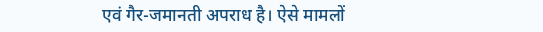एवं गैर-जमानती अपराध है। ऐसे मामलों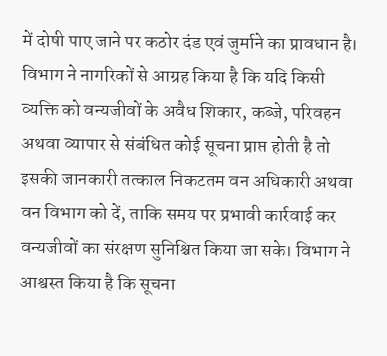में दोषी पाए जाने पर कठोर दंड एवं जुर्माने का प्रावधान है।
विभाग ने नागरिकों से आग्रह किया है कि यदि किसी व्यक्ति को वन्यजीवों के अवैध शिकार, कब्जे, परिवहन अथवा व्यापार से संबंधित कोई सूचना प्राप्त होती है तो इसकी जानकारी तत्काल निकटतम वन अधिकारी अथवा वन विभाग को दें, ताकि समय पर प्रभावी कार्रवाई कर वन्यजीवों का संरक्षण सुनिश्चित किया जा सके। विभाग ने आश्वस्त किया है कि सूचना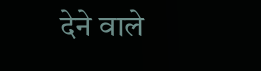देने वाले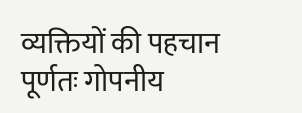व्यक्तियों की पहचान पूर्णतः गोपनीय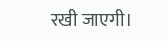रखी जाएगी।